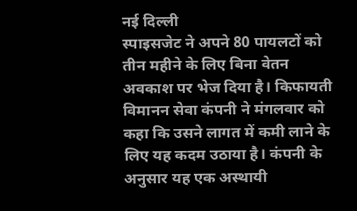नई दिल्ली
स्पाइसजेट ने अपने 80 पायलटों को तीन महीने के लिए बिना वेतन अवकाश पर भेज दिया है। किफायती विमानन सेवा कंपनी ने मंगलवार को कहा कि उसने लागत में कमी लाने के लिए यह कदम उठाया है। कंपनी के अनुसार यह एक अस्थायी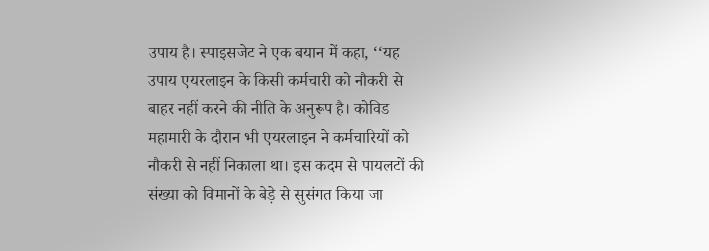उपाय है। स्पाइसजेट ने एक बयान में कहा, ‘‘यह उपाय एयरलाइन के किसी कर्मचारी को नौकरी से बाहर नहीं करने की नीति के अनुरूप है। कोविड महामारी के दौरान भी एयरलाइन ने कर्मचारियों को नौकरी से नहीं निकाला था। इस कदम से पायलटों की संख्या को विमानों के बेड़े से सुसंगत किया जा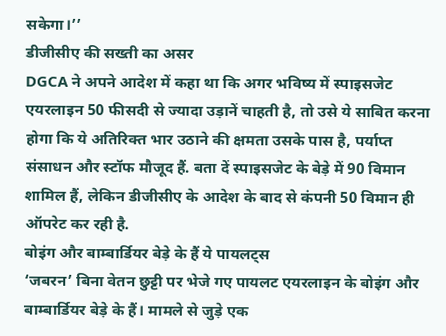सकेगा।’’
डीजीसीए की सख्ती का असर
DGCA ने अपने आदेश में कहा था कि अगर भविष्य में स्पाइसजेट एयरलाइन 50 फीसदी से ज्यादा उड़ानें चाहती है, तो उसे ये साबित करना होगा कि ये अतिरिक्त भार उठाने की क्षमता उसके पास है, पर्याप्त संसाधन और स्टॉफ मौजूद हैं. बता दें स्पाइसजेट के बेड़े में 90 विमान शामिल हैं, लेकिन डीजीसीए के आदेश के बाद से कंपनी 50 विमान ही ऑपरेट कर रही है.
बोइंग और बाम्बार्डियर बेड़े के हैं ये पायलट्स
‘जबरन’ बिना वेतन छुट्टी पर भेजे गए पायलट एयरलाइन के बोइंग और बाम्बार्डियर बेड़े के हैं। मामले से जुड़े एक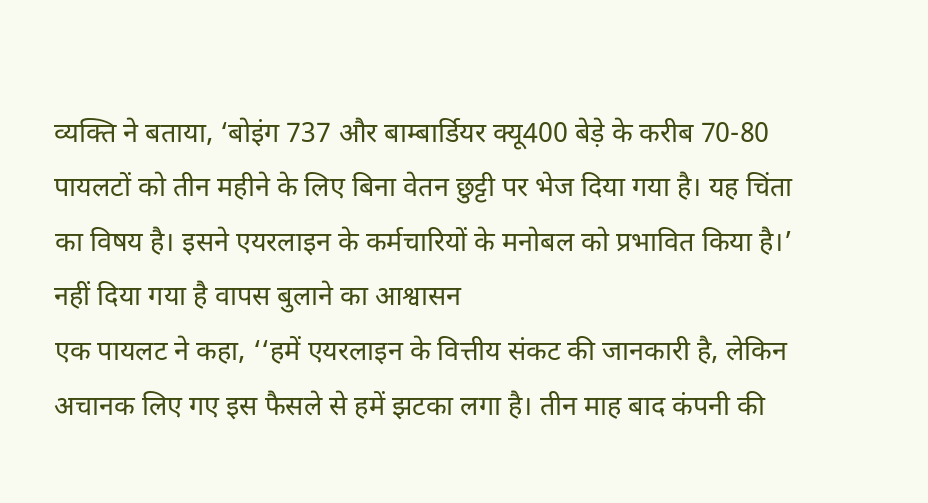व्यक्ति ने बताया, ‘बोइंग 737 और बाम्बार्डियर क्यू400 बेड़े के करीब 70-80 पायलटों को तीन महीने के लिए बिना वेतन छुट्टी पर भेज दिया गया है। यह चिंता का विषय है। इसने एयरलाइन के कर्मचारियों के मनोबल को प्रभावित किया है।’
नहीं दिया गया है वापस बुलाने का आश्वासन
एक पायलट ने कहा, ‘‘हमें एयरलाइन के वित्तीय संकट की जानकारी है, लेकिन अचानक लिए गए इस फैसले से हमें झटका लगा है। तीन माह बाद कंपनी की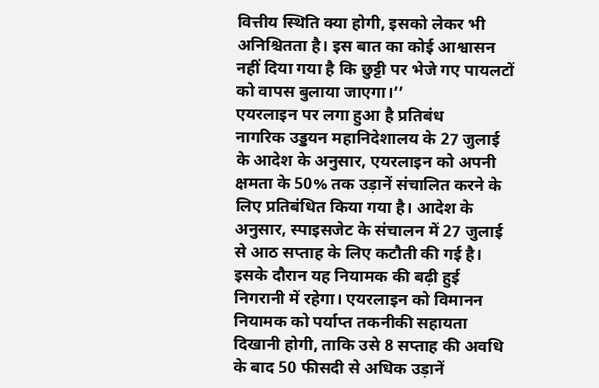वित्तीय स्थिति क्या होगी, इसको लेकर भी अनिश्चितता है। इस बात का कोई आश्वासन नहीं दिया गया है कि छुट्टी पर भेजे गए पायलटों को वापस बुलाया जाएगा।’’
एयरलाइन पर लगा हुआ है प्रतिबंध
नागरिक उड्डयन महानिदेशालय के 27 जुलाई के आदेश के अनुसार, एयरलाइन को अपनी क्षमता के 50% तक उड़ानें संचालित करने के लिए प्रतिबंधित किया गया है। आदेश के अनुसार, स्पाइसजेट के संचालन में 27 जुलाई से आठ सप्ताह के लिए कटौती की गई है। इसके दौरान यह नियामक की बढ़ी हुई निगरानी में रहेगा। एयरलाइन को विमानन नियामक को पर्याप्त तकनीकी सहायता दिखानी होगी, ताकि उसे 8 सप्ताह की अवधि के बाद 50 फीसदी से अधिक उड़ानें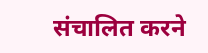संचालित करने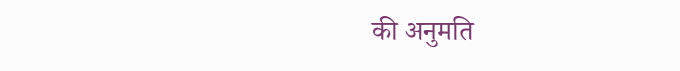की अनुमति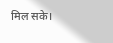मिल सके।